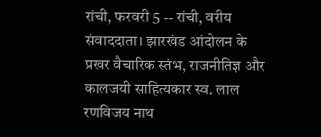रांची, फरवरी 5 -- रांची, वरीय संवाददाता। झारखंड आंदोलन के प्रखर वैचारिक स्तंभ, राजनीतिज्ञ और कालजयी साहित्यकार स्व. लाल रणविजय नाथ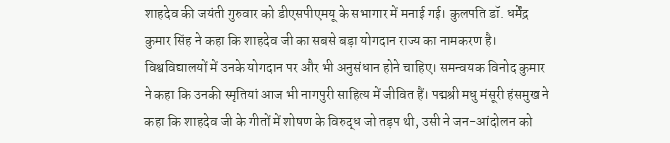शाहदेव की जयंती गुरुवार को डीएसपीएमयू के सभागार में मनाई गई। कुलपति डॉ. धर्मेंद्र कुमार सिंह ने कहा कि शाहदेव जी का सबसे बड़ा योगदान राज्य का नामकरण है। विश्वविद्यालयों में उनके योगदान पर और भी अनुसंधान होने चाहिए। समन्वयक विनोद कुमार ने कहा कि उनकी स्मृतियां आज भी नागपुरी साहित्य में जीवित हैं। पद्मश्री मधु मंसूरी हंसमुख ने कहा कि शाहदेव जी के गीतों में शोषण के विरुद्ध जो तड़प थी, उसी ने जन-आंदोलन को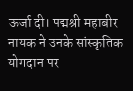ऊर्जा दी। पद्मश्री महाबीर नायक ने उनके सांस्कृतिक योगदान पर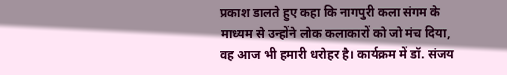प्रकाश डालते हुए कहा कि नागपुरी कला संगम के माध्यम से उन्होंने लोक कलाकारों को जो मंच दिया, वह आज भी हमारी धरोहर है। कार्यक्रम में डॉ. संजय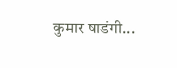कुमार षाडंगी...